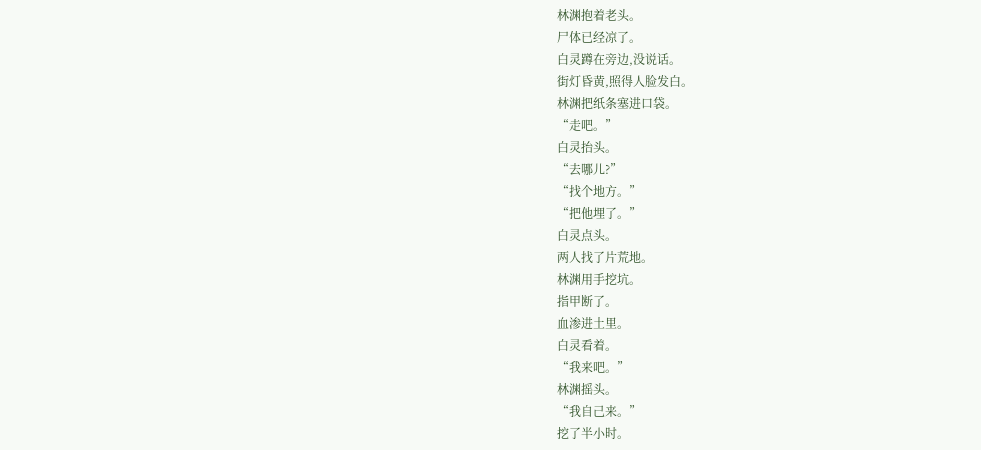林渊抱着老头。
尸体已经凉了。
白灵蹲在旁边,没说话。
街灯昏黄,照得人脸发白。
林渊把纸条塞进口袋。
“走吧。”
白灵抬头。
“去哪儿?”
“找个地方。”
“把他埋了。”
白灵点头。
两人找了片荒地。
林渊用手挖坑。
指甲断了。
血渗进土里。
白灵看着。
“我来吧。”
林渊摇头。
“我自己来。”
挖了半小时。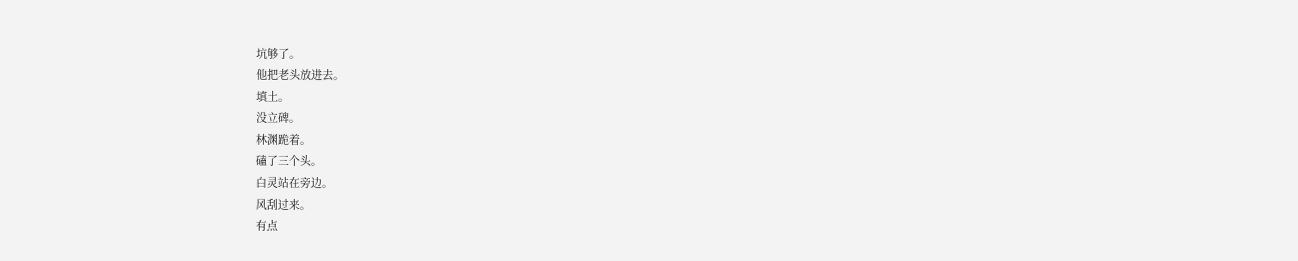坑够了。
他把老头放进去。
填土。
没立碑。
林渊跪着。
磕了三个头。
白灵站在旁边。
风刮过来。
有点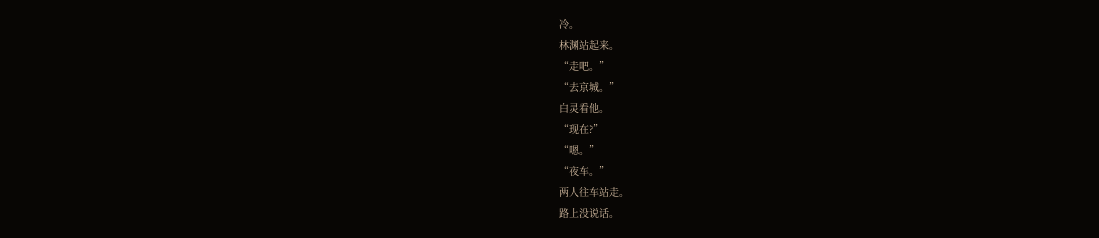冷。
林渊站起来。
“走吧。”
“去京城。”
白灵看他。
“现在?”
“嗯。”
“夜车。”
两人往车站走。
路上没说话。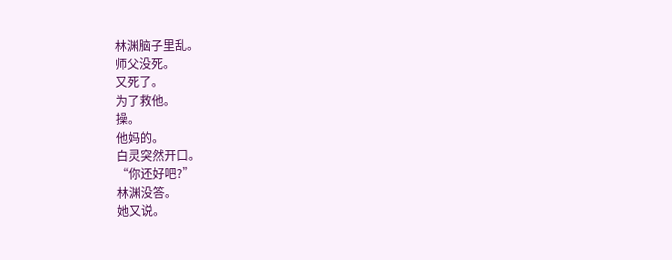林渊脑子里乱。
师父没死。
又死了。
为了救他。
操。
他妈的。
白灵突然开口。
“你还好吧?”
林渊没答。
她又说。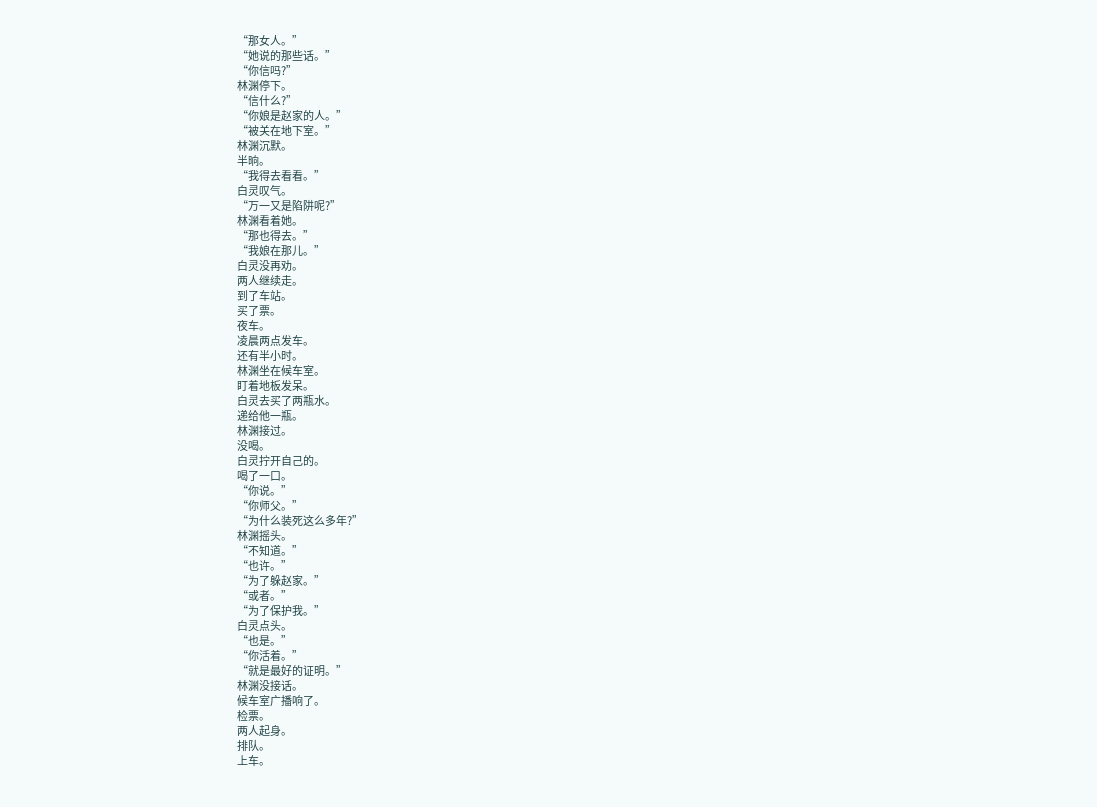“那女人。”
“她说的那些话。”
“你信吗?”
林渊停下。
“信什么?”
“你娘是赵家的人。”
“被关在地下室。”
林渊沉默。
半晌。
“我得去看看。”
白灵叹气。
“万一又是陷阱呢?”
林渊看着她。
“那也得去。”
“我娘在那儿。”
白灵没再劝。
两人继续走。
到了车站。
买了票。
夜车。
凌晨两点发车。
还有半小时。
林渊坐在候车室。
盯着地板发呆。
白灵去买了两瓶水。
递给他一瓶。
林渊接过。
没喝。
白灵拧开自己的。
喝了一口。
“你说。”
“你师父。”
“为什么装死这么多年?”
林渊摇头。
“不知道。”
“也许。”
“为了躲赵家。”
“或者。”
“为了保护我。”
白灵点头。
“也是。”
“你活着。”
“就是最好的证明。”
林渊没接话。
候车室广播响了。
检票。
两人起身。
排队。
上车。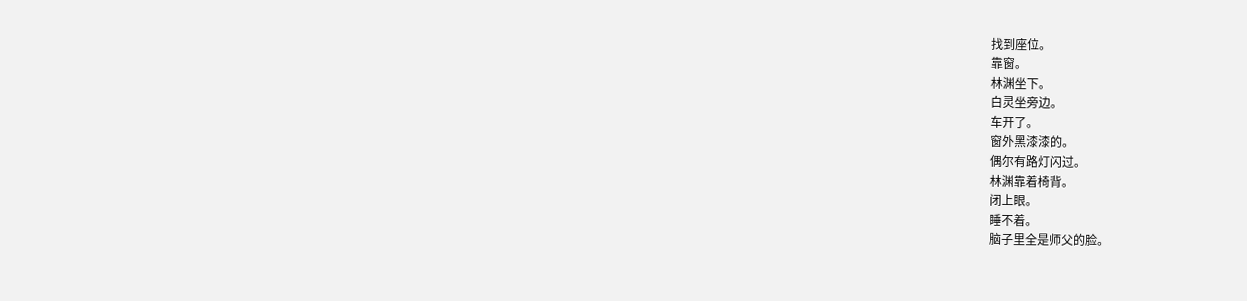找到座位。
靠窗。
林渊坐下。
白灵坐旁边。
车开了。
窗外黑漆漆的。
偶尔有路灯闪过。
林渊靠着椅背。
闭上眼。
睡不着。
脑子里全是师父的脸。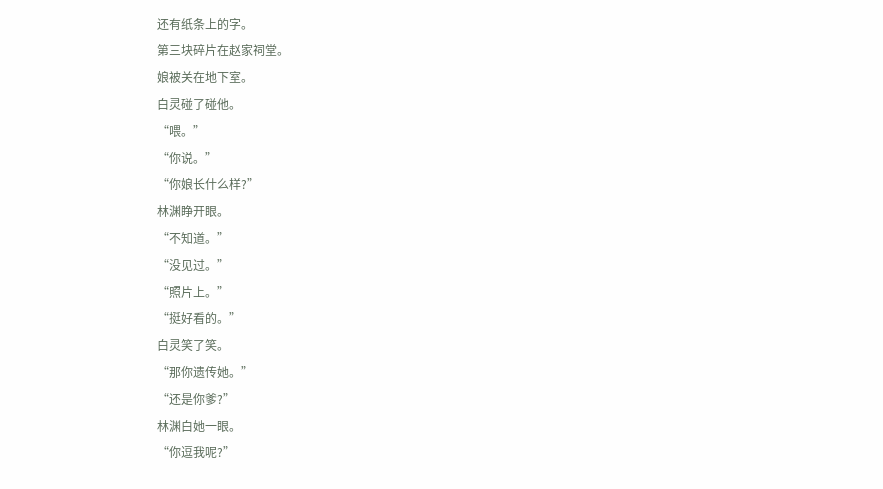还有纸条上的字。
第三块碎片在赵家祠堂。
娘被关在地下室。
白灵碰了碰他。
“喂。”
“你说。”
“你娘长什么样?”
林渊睁开眼。
“不知道。”
“没见过。”
“照片上。”
“挺好看的。”
白灵笑了笑。
“那你遗传她。”
“还是你爹?”
林渊白她一眼。
“你逗我呢?”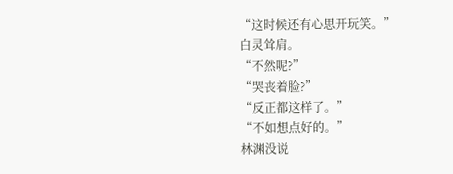“这时候还有心思开玩笑。”
白灵耸肩。
“不然呢?”
“哭丧着脸?”
“反正都这样了。”
“不如想点好的。”
林渊没说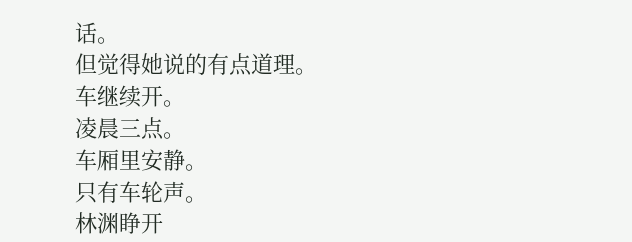话。
但觉得她说的有点道理。
车继续开。
凌晨三点。
车厢里安静。
只有车轮声。
林渊睁开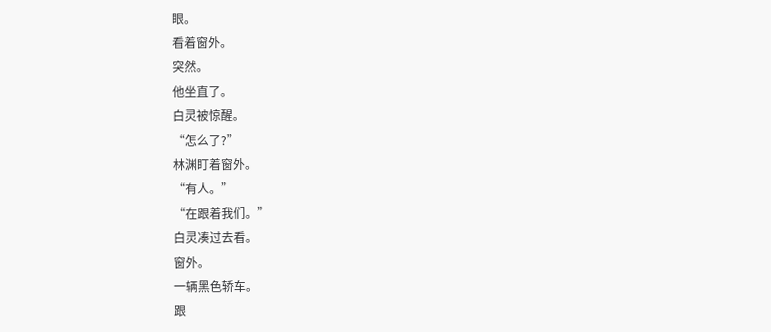眼。
看着窗外。
突然。
他坐直了。
白灵被惊醒。
“怎么了?”
林渊盯着窗外。
“有人。”
“在跟着我们。”
白灵凑过去看。
窗外。
一辆黑色轿车。
跟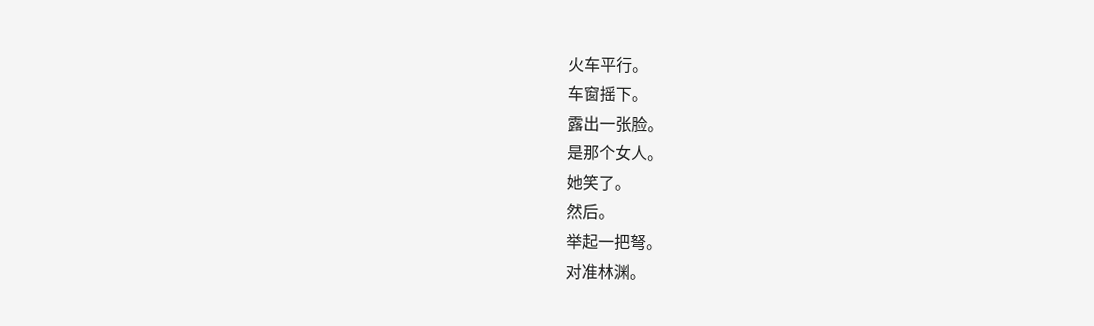火车平行。
车窗摇下。
露出一张脸。
是那个女人。
她笑了。
然后。
举起一把弩。
对准林渊。